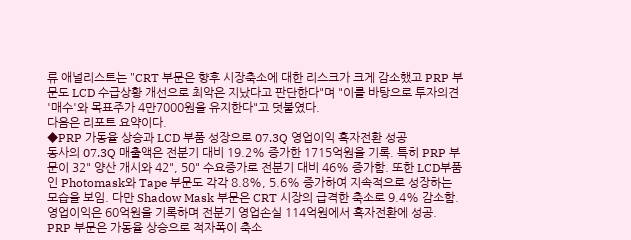류 애널리스트는 "CRT 부문은 향후 시장축소에 대한 리스크가 크게 감소했고 PRP 부문도 LCD 수급상황 개선으로 최악은 지났다고 판단한다"며 "이를 바탕으로 투자의견 '매수'와 목표주가 4만7000원을 유지한다"고 덧붙였다.
다음은 리포트 요약이다.
◆PRP 가동율 상승과 LCD 부품 성장으로 07.3Q 영업이익 흑자전환 성공
동사의 07.3Q 매출액은 전분기 대비 19.2% 증가한 1715억원을 기록. 특히 PRP 부문이 32" 양산 개시와 42", 50" 수요증가로 전분기 대비 46% 증가함. 또한 LCD부품인 Photomask와 Tape 부문도 각각 8.8%, 5.6% 증가하여 지속적으로 성장하는 모습을 보임. 다만 Shadow Mask 부문은 CRT 시장의 급격한 축소로 9.4% 감소함. 영업이익은 60억원을 기록하며 전분기 영업손실 114억원에서 흑자전환에 성공. PRP 부문은 가동율 상승으로 적자폭이 축소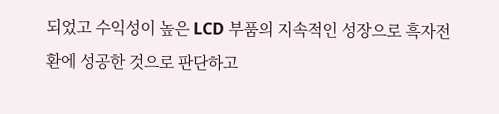되었고 수익성이 높은 LCD 부품의 지속적인 성장으로 흑자전환에 성공한 것으로 판단하고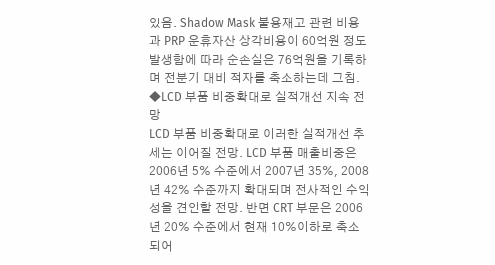있음. Shadow Mask 불용재고 관련 비용과 PRP 운휴자산 상각비용이 60억원 정도 발생함에 따라 순손실은 76억원을 기록하며 전분기 대비 적자를 축소하는데 그침.
◆LCD 부품 비중확대로 실적개선 지속 전망
LCD 부품 비중확대로 이러한 실적개선 추세는 이어질 전망. LCD 부품 매출비중은 2006년 5% 수준에서 2007년 35%, 2008년 42% 수준까지 확대되며 전사적인 수익성을 견인할 전망. 반면 CRT 부문은 2006년 20% 수준에서 현재 10%이하로 축소되어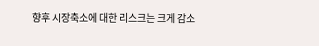향후 시장축소에 대한 리스크는 크게 감소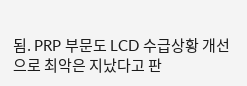됨. PRP 부문도 LCD 수급상황 개선으로 최악은 지났다고 판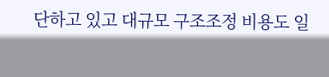단하고 있고 대규모 구조조정 비용도 일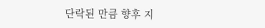단락된 만큼 향후 지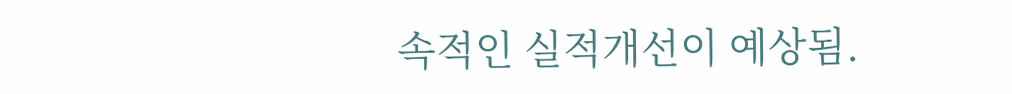속적인 실적개선이 예상됨.